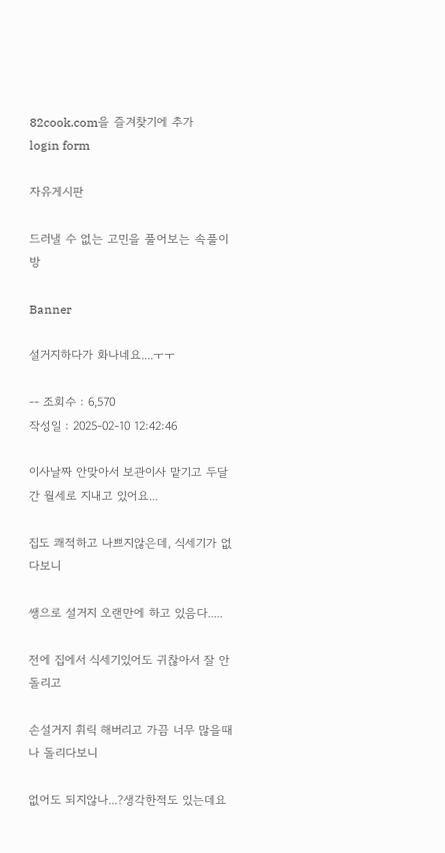82cook.com을 즐겨찾기에 추가
login form

자유게시판

드러낼 수 없는 고민을 풀어보는 속풀이방

Banner

설거지하다가 화나네요....ㅜㅜ

-- 조회수 : 6,570
작성일 : 2025-02-10 12:42:46

이사날짜 안맞아서 보관이사 맡기고 두달간 월세로 지내고 있어요...

집도 쾌적하고 나쁘지않은데, 식세기가 없다보니

쌩으로 설거지 오랜만에 하고 있음다.....

전에 집에서 식세기있어도 귀찮아서 잘 안돌리고

손설거지 휘릭 해버리고 가끔 너무 많을때나 돌리다보니

없어도 되지않나...?생각한적도 있는데요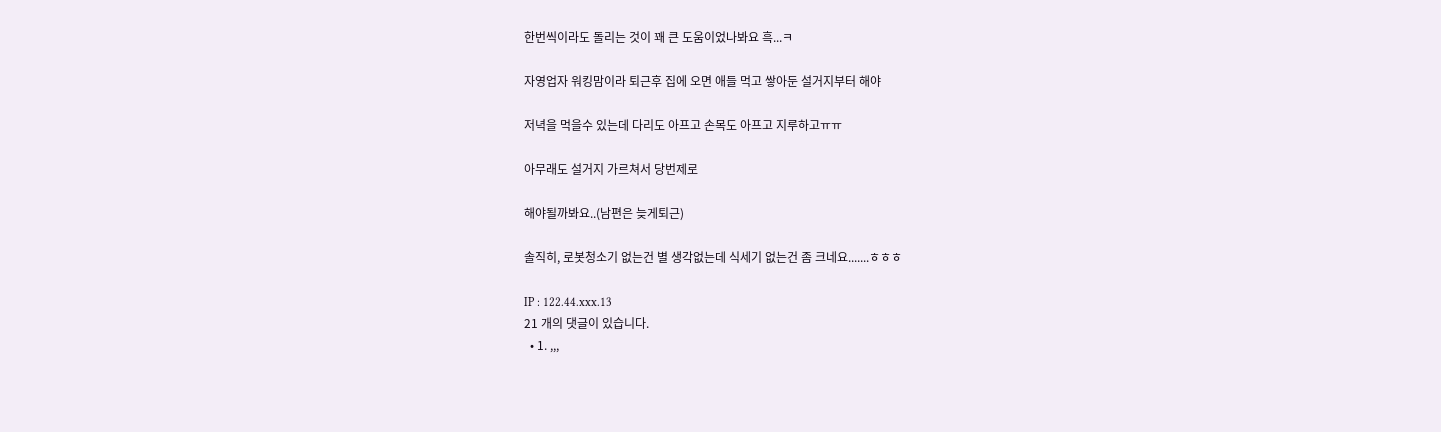한번씩이라도 돌리는 것이 꽤 큰 도움이었나봐요 흑...ㅋ

자영업자 워킹맘이라 퇴근후 집에 오면 애들 먹고 쌓아둔 설거지부터 해야

저녁을 먹을수 있는데 다리도 아프고 손목도 아프고 지루하고ㅠㅠ

아무래도 설거지 가르쳐서 당번제로

해야될까봐요..(남편은 늦게퇴근)

솔직히, 로봇청소기 없는건 별 생각없는데 식세기 없는건 좀 크네요.......ㅎㅎㅎ

IP : 122.44.xxx.13
21 개의 댓글이 있습니다.
  • 1. ,,,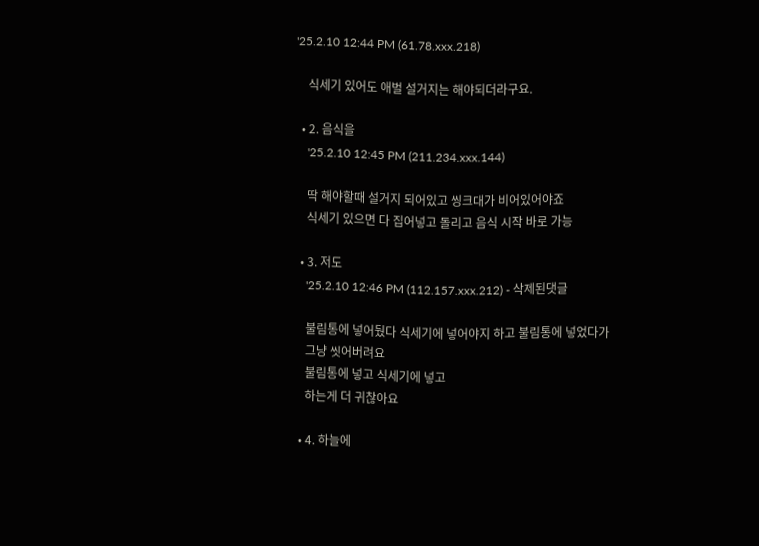'25.2.10 12:44 PM (61.78.xxx.218)

    식세기 있어도 애벌 설거지는 해야되더라구요.

  • 2. 음식을
    '25.2.10 12:45 PM (211.234.xxx.144)

    딱 해야할때 설거지 되어있고 씽크대가 비어있어야죠
    식세기 있으면 다 집어넣고 돌리고 음식 시작 바로 가능

  • 3. 저도
    '25.2.10 12:46 PM (112.157.xxx.212) - 삭제된댓글

    불림통에 넣어뒀다 식세기에 넣어야지 하고 불림통에 넣었다가
    그냥 씻어버려요
    불림통에 넣고 식세기에 넣고
    하는게 더 귀찮아요

  • 4. 하늘에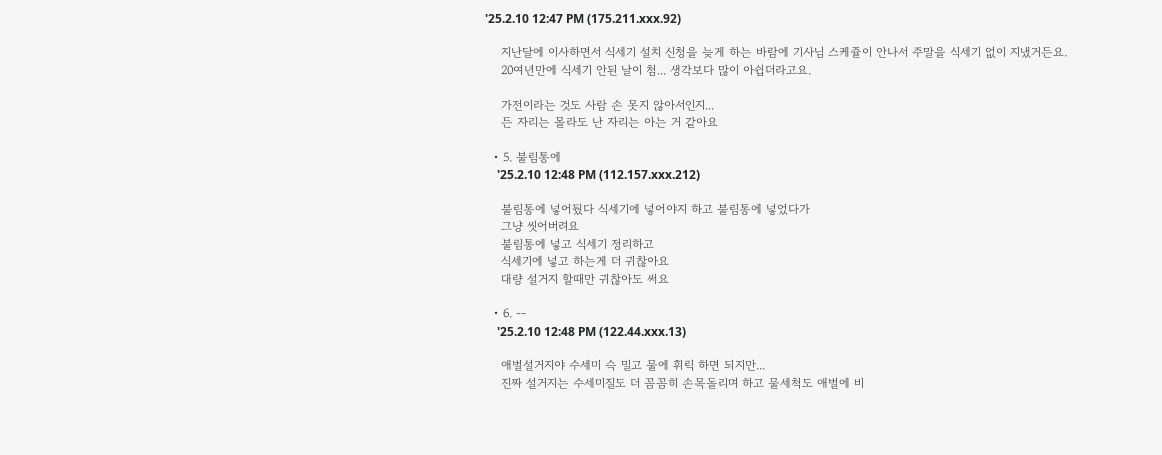'25.2.10 12:47 PM (175.211.xxx.92)

    지난달에 이사하면서 식세기 설치 신청을 늦게 하는 바람에 기사님 스케쥴이 안나서 주말을 식세기 없이 지냈거든요.
    20여년만에 식세기 안된 날이 첨... 생각보다 많이 아쉽더라고요.

    가전이라는 것도 사람 손 못지 않아서인지...
    든 자리는 몰라도 난 자리는 아는 거 같아요

  • 5. 불림통에
    '25.2.10 12:48 PM (112.157.xxx.212)

    불림통에 넣어뒀다 식세기에 넣어야지 하고 불림통에 넣었다가
    그냥 씻어버려요
    불림통에 넣고 식세기 정리하고
    식세기에 넣고 하는게 더 귀찮아요
    대량 설거지 할때만 귀찮아도 써요

  • 6. --
    '25.2.10 12:48 PM (122.44.xxx.13)

    애벌설거지야 수세미 슥 밀고 물에 휘릭 하면 되지만...
    진짜 설거지는 수세미질도 더 꼼꼼히 손목돌리며 하고 물세척도 애벌에 비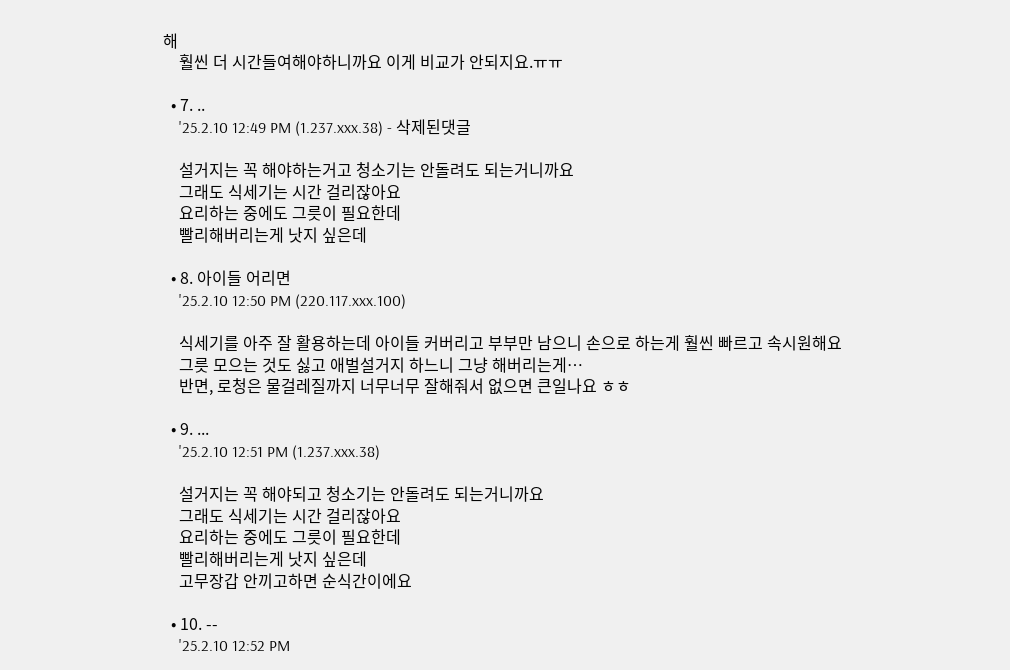해
    훨씬 더 시간들여해야하니까요 이게 비교가 안되지요.ㅠㅠ

  • 7. ..
    '25.2.10 12:49 PM (1.237.xxx.38) - 삭제된댓글

    설거지는 꼭 해야하는거고 청소기는 안돌려도 되는거니까요
    그래도 식세기는 시간 걸리잖아요
    요리하는 중에도 그릇이 필요한데
    빨리해버리는게 낫지 싶은데

  • 8. 아이들 어리면
    '25.2.10 12:50 PM (220.117.xxx.100)

    식세기를 아주 잘 활용하는데 아이들 커버리고 부부만 남으니 손으로 하는게 훨씬 빠르고 속시원해요
    그릇 모으는 것도 싫고 애벌설거지 하느니 그냥 해버리는게…
    반면, 로청은 물걸레질까지 너무너무 잘해줘서 없으면 큰일나요 ㅎㅎ

  • 9. ...
    '25.2.10 12:51 PM (1.237.xxx.38)

    설거지는 꼭 해야되고 청소기는 안돌려도 되는거니까요
    그래도 식세기는 시간 걸리잖아요
    요리하는 중에도 그릇이 필요한데
    빨리해버리는게 낫지 싶은데
    고무장갑 안끼고하면 순식간이에요

  • 10. --
    '25.2.10 12:52 PM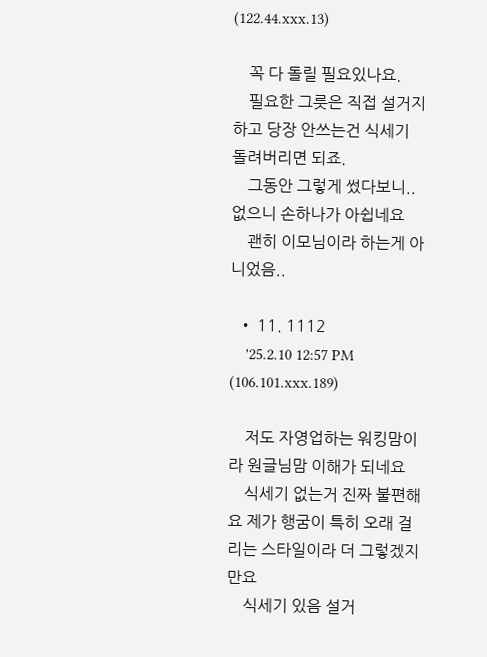(122.44.xxx.13)

    꼭 다 돌릴 필요있나요.
    필요한 그릇은 직접 설거지하고 당장 안쓰는건 식세기 돌려버리면 되죠.
    그동안 그렇게 썼다보니.. 없으니 손하나가 아쉽네요
    괜히 이모님이라 하는게 아니었음..

  • 11. 1112
    '25.2.10 12:57 PM (106.101.xxx.189)

    저도 자영업하는 워킹맘이라 원글님맘 이해가 되네요
    식세기 없는거 진짜 불편해요 제가 행굼이 특히 오래 걸리는 스타일이라 더 그렇겠지만요
    식세기 있음 설거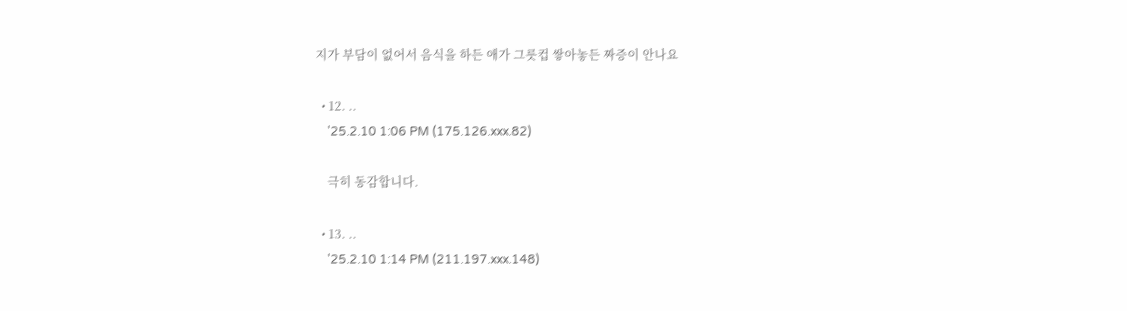지가 부담이 없어서 음식을 하든 애가 그릇컵 쌓아놓든 짜증이 안나요

  • 12. ..
    '25.2.10 1:06 PM (175.126.xxx.82)

    극히 동감합니다.

  • 13. ..
    '25.2.10 1:14 PM (211.197.xxx.148)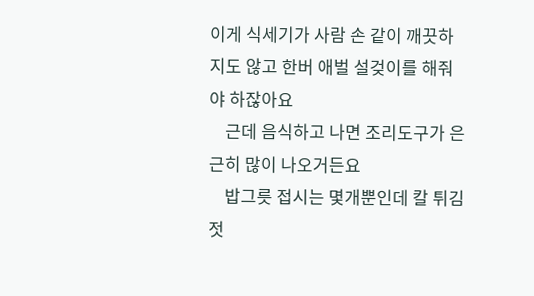이게 식세기가 사람 손 같이 깨끗하지도 않고 한버 애벌 설겆이를 해줘야 하잖아요
    근데 음식하고 나면 조리도구가 은근히 많이 나오거든요
    밥그릇 접시는 몇개뿐인데 칼 튀김젓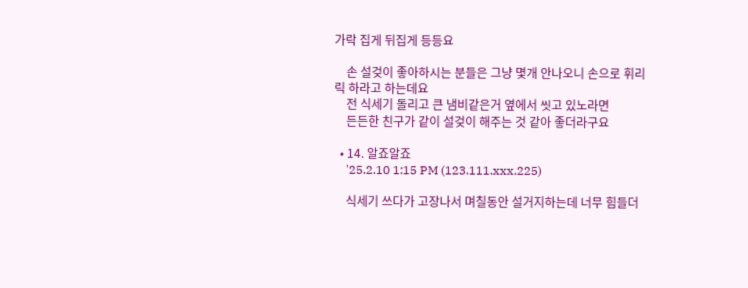가락 집게 뒤집게 등등요

    손 설겆이 좋아하시는 분들은 그냥 몇개 안나오니 손으로 휘리릭 하라고 하는데요
    전 식세기 돌리고 큰 냄비같은거 옆에서 씻고 있노라면
    든든한 친구가 같이 설겆이 해주는 것 같아 좋더라구요

  • 14. 알죠알죠
    '25.2.10 1:15 PM (123.111.xxx.225)

    식세기 쓰다가 고장나서 며칠동안 설거지하는데 너무 힘들더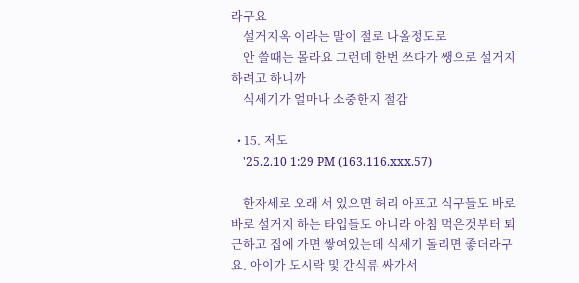라구요
    설거지옥 이라는 말이 절로 나올정도로
    안 쓸때는 몰라요 그런데 한번 쓰다가 쌩으로 설거지 하려고 하니까
    식세기가 얼마나 소중한지 절감

  • 15. 저도
    '25.2.10 1:29 PM (163.116.xxx.57)

    한자세로 오래 서 있으면 허리 아프고 식구들도 바로바로 설거지 하는 타입들도 아니라 아침 먹은것부터 퇴근하고 집에 가면 쌓여있는데 식세기 돌리면 좋더라구요. 아이가 도시락 및 간식류 싸가서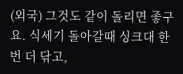(외국) 그것도 같이 돌리면 좋구요. 식세기 돌아갈때 싱크대 한번 더 닦고,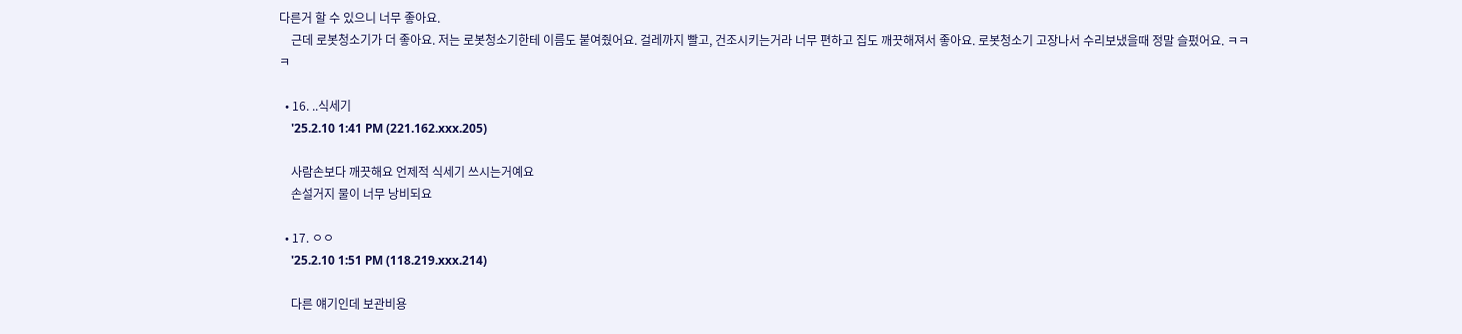다른거 할 수 있으니 너무 좋아요.
    근데 로봇청소기가 더 좋아요. 저는 로봇청소기한테 이름도 붙여줬어요. 걸레까지 빨고, 건조시키는거라 너무 편하고 집도 깨끗해져서 좋아요. 로봇청소기 고장나서 수리보냈을때 정말 슬펐어요. ㅋㅋㅋ

  • 16. ..식세기
    '25.2.10 1:41 PM (221.162.xxx.205)

    사람손보다 깨끗해요 언제적 식세기 쓰시는거예요
    손설거지 물이 너무 낭비되요

  • 17. ㅇㅇ
    '25.2.10 1:51 PM (118.219.xxx.214)

    다른 얘기인데 보관비용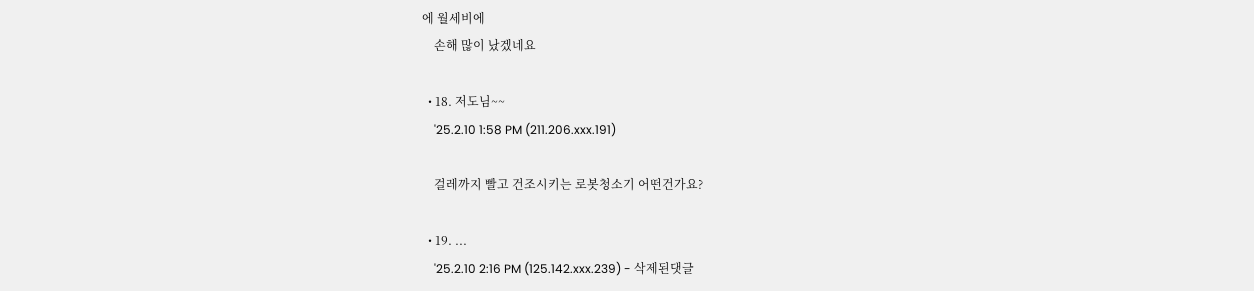에 월세비에
    손해 많이 났겠네요

  • 18. 저도님~~
    '25.2.10 1:58 PM (211.206.xxx.191)

    걸레까지 빨고 건조시키는 로봇청소기 어떤건가요?

  • 19. ...
    '25.2.10 2:16 PM (125.142.xxx.239) - 삭제된댓글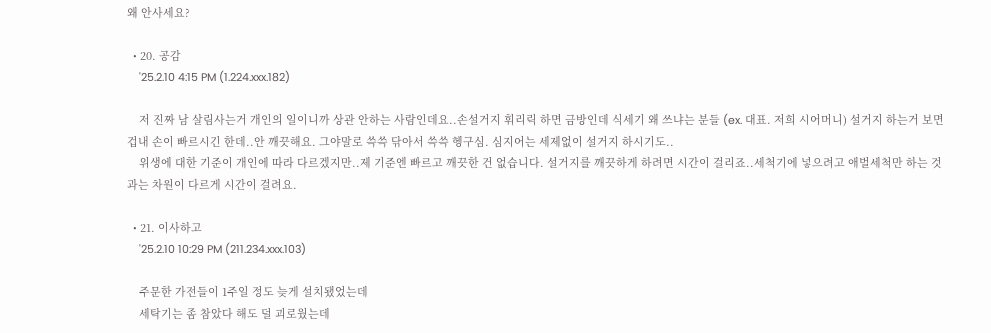왜 안사세요?

  • 20. 공감
    '25.2.10 4:15 PM (1.224.xxx.182)

    저 진짜 남 살림사는거 개인의 일이니까 상관 안하는 사람인데요..손설거지 휘리릭 하면 금방인데 식세기 왜 쓰냐는 분들 (ex. 대표. 저희 시어머니) 설거지 하는거 보면 겁내 손이 빠르시긴 한데..안 깨끗해요. 그야말로 쓱쓱 닦아서 쓱쓱 헹구심. 심지어는 세제없이 설거지 하시기도..
    위생에 대한 기준이 개인에 따라 다르겠지만..제 기준엔 빠르고 깨끗한 건 없습니다. 설거지를 깨끗하게 하려면 시간이 걸리죠..세척기에 넣으려고 애벌세척만 하는 것과는 차원이 다르게 시간이 걸려요.

  • 21. 이사하고
    '25.2.10 10:29 PM (211.234.xxx.103)

    주문한 가전들이 1주일 정도 늦게 설치됐었는데
    세탁기는 좀 참았다 해도 덜 괴로웠는데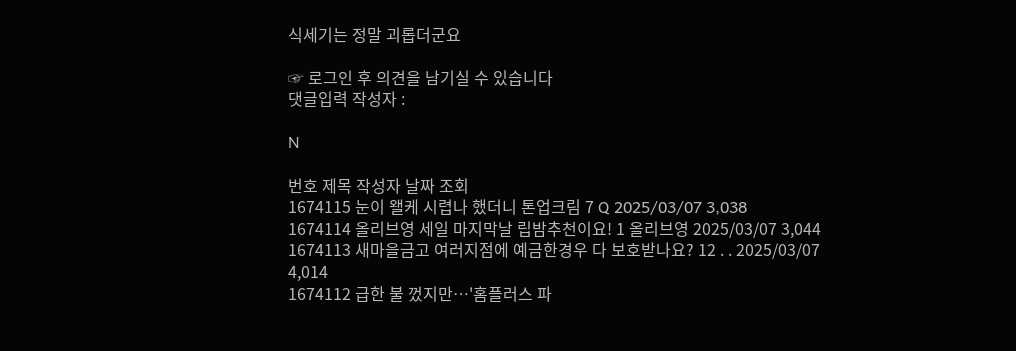식세기는 정말 괴롭더군요

☞ 로그인 후 의견을 남기실 수 있습니다
댓글입력 작성자 :

N

번호 제목 작성자 날짜 조회
1674115 눈이 왤케 시렵나 했더니 톤업크림 7 Q 2025/03/07 3,038
1674114 올리브영 세일 마지막날 립밤추천이요! 1 올리브영 2025/03/07 3,044
1674113 새마을금고 여러지점에 예금한경우 다 보호받나요? 12 . . 2025/03/07 4,014
1674112 급한 불 껐지만…'홈플러스 파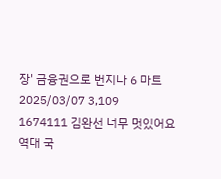장' 금융권으로 번지나 6 마트 2025/03/07 3,109
1674111 김완선 너무 멋있어요 역대 국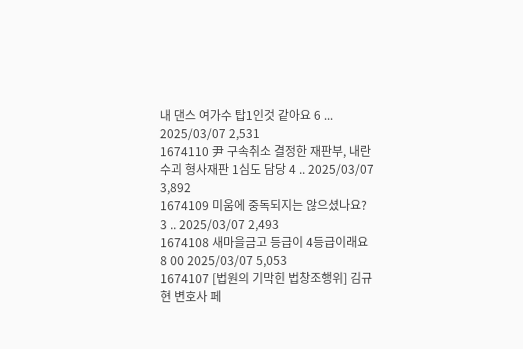내 댄스 여가수 탑1인것 같아요 6 ... 2025/03/07 2,531
1674110 尹 구속취소 결정한 재판부, 내란수괴 형사재판 1심도 담당 4 .. 2025/03/07 3,892
1674109 미움에 중독되지는 않으셨나요? 3 .. 2025/03/07 2,493
1674108 새마을금고 등급이 4등급이래요 8 00 2025/03/07 5,053
1674107 [법원의 기막힌 법창조행위] 김규현 변호사 페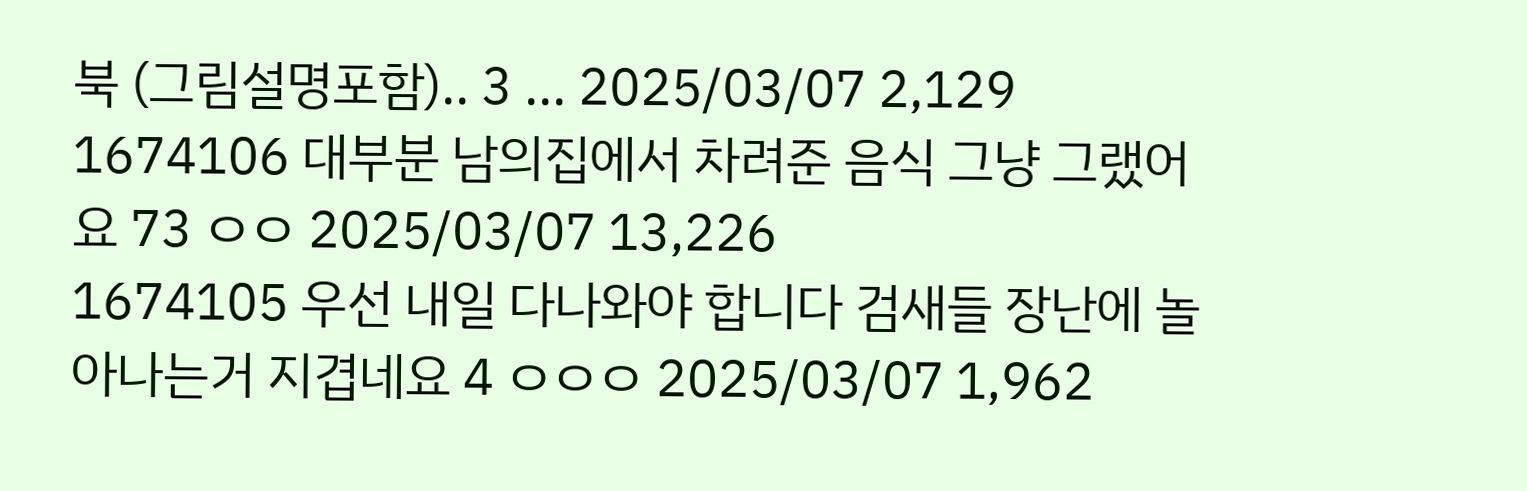북 (그림설명포함).. 3 ... 2025/03/07 2,129
1674106 대부분 남의집에서 차려준 음식 그냥 그랬어요 73 ㅇㅇ 2025/03/07 13,226
1674105 우선 내일 다나와야 합니다 검새들 장난에 놀아나는거 지겹네요 4 ㅇㅇㅇ 2025/03/07 1,962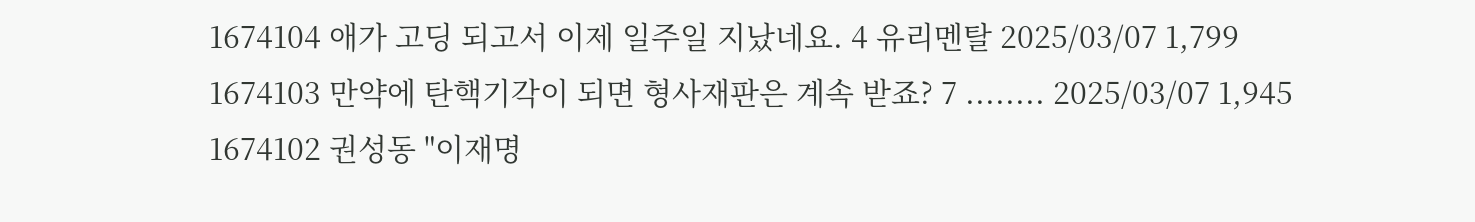1674104 애가 고딩 되고서 이제 일주일 지났네요. 4 유리멘탈 2025/03/07 1,799
1674103 만약에 탄핵기각이 되면 형사재판은 계속 받죠? 7 ........ 2025/03/07 1,945
1674102 권성동 "이재명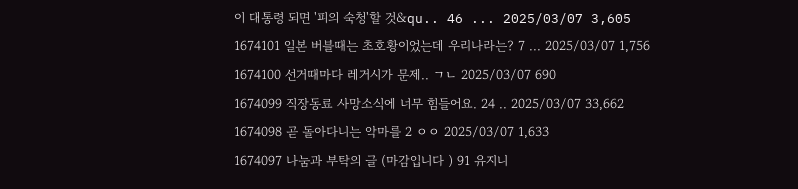이 대통령 되면 '피의 숙청'할 것&qu.. 46 ... 2025/03/07 3,605
1674101 일본 버블때는 초호황이었는데 우리나라는? 7 ... 2025/03/07 1,756
1674100 선거때마다 레거시가 문제.. ㄱㄴ 2025/03/07 690
1674099 직장동료 사망소식에 너무 힘들어요. 24 .. 2025/03/07 33,662
1674098 곧 돌아다니는 악마를 2 ㅇㅇ 2025/03/07 1,633
1674097 나눔과 부탁의 글 (마감입니다 ) 91 유지니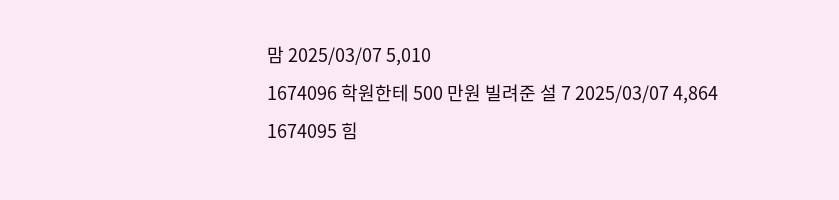맘 2025/03/07 5,010
1674096 학원한테 500 만원 빌려준 설 7 2025/03/07 4,864
1674095 힘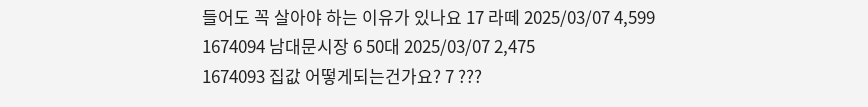들어도 꼭 살아야 하는 이유가 있나요 17 라떼 2025/03/07 4,599
1674094 남대문시장 6 50대 2025/03/07 2,475
1674093 집값 어떻게되는건가요? 7 ???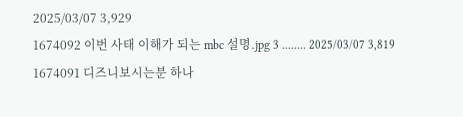2025/03/07 3,929
1674092 이번 사태 이해가 되는 mbc 설명.jpg 3 ........ 2025/03/07 3,819
1674091 디즈니보시는분 하나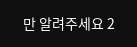만 알려주세요 2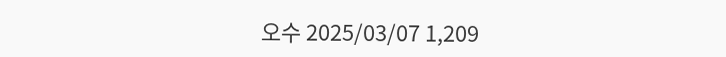오수 2025/03/07 1,209